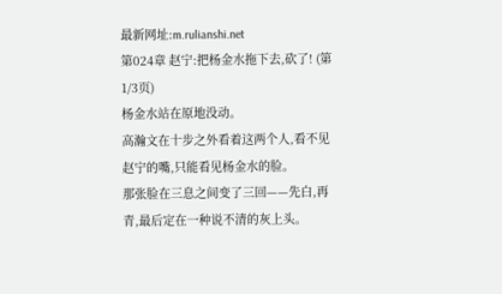最新网址:m.rulianshi.net
第024章 赵宁:把杨金水拖下去,砍了! (第1/3页)
杨金水站在原地没动。
高瀚文在十步之外看着这两个人,看不见赵宁的嘴,只能看见杨金水的脸。
那张脸在三息之间变了三回——先白,再青,最后定在一种说不清的灰上头。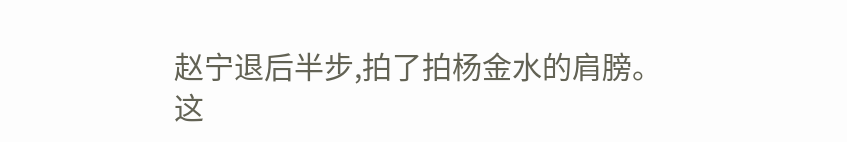赵宁退后半步,拍了拍杨金水的肩膀。
这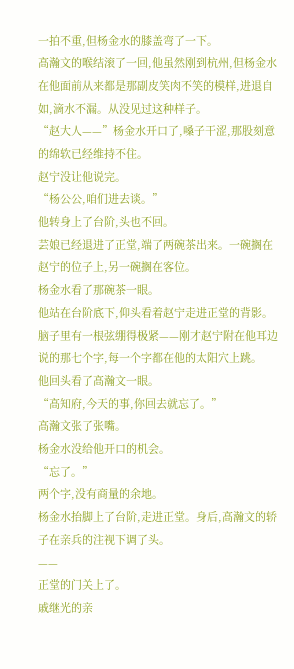一拍不重,但杨金水的膝盖弯了一下。
高瀚文的喉结滚了一回,他虽然刚到杭州,但杨金水在他面前从来都是那副皮笑肉不笑的模样,进退自如,滴水不漏。从没见过这种样子。
“赵大人——”杨金水开口了,嗓子干涩,那股刻意的绵软已经维持不住。
赵宁没让他说完。
“杨公公,咱们进去谈。”
他转身上了台阶,头也不回。
芸娘已经退进了正堂,端了两碗茶出来。一碗搁在赵宁的位子上,另一碗搁在客位。
杨金水看了那碗茶一眼。
他站在台阶底下,仰头看着赵宁走进正堂的背影。
脑子里有一根弦绷得极紧——刚才赵宁附在他耳边说的那七个字,每一个字都在他的太阳穴上跳。
他回头看了高瀚文一眼。
“高知府,今天的事,你回去就忘了。”
高瀚文张了张嘴。
杨金水没给他开口的机会。
“忘了。”
两个字,没有商量的余地。
杨金水抬脚上了台阶,走进正堂。身后,高瀚文的轿子在亲兵的注视下调了头。
——
正堂的门关上了。
戚继光的亲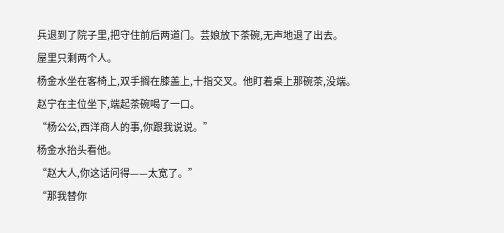兵退到了院子里,把守住前后两道门。芸娘放下茶碗,无声地退了出去。
屋里只剩两个人。
杨金水坐在客椅上,双手搁在膝盖上,十指交叉。他盯着桌上那碗茶,没端。
赵宁在主位坐下,端起茶碗喝了一口。
“杨公公,西洋商人的事,你跟我说说。”
杨金水抬头看他。
“赵大人,你这话问得——太宽了。”
“那我替你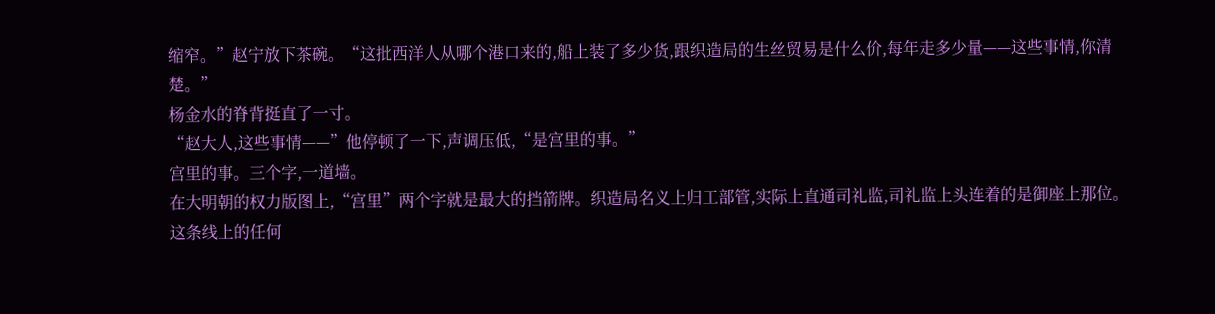缩窄。”赵宁放下茶碗。“这批西洋人从哪个港口来的,船上装了多少货,跟织造局的生丝贸易是什么价,每年走多少量——这些事情,你清楚。”
杨金水的脊背挺直了一寸。
“赵大人,这些事情——”他停顿了一下,声调压低,“是宫里的事。”
宫里的事。三个字,一道墙。
在大明朝的权力版图上,“宫里”两个字就是最大的挡箭牌。织造局名义上归工部管,实际上直通司礼监,司礼监上头连着的是御座上那位。这条线上的任何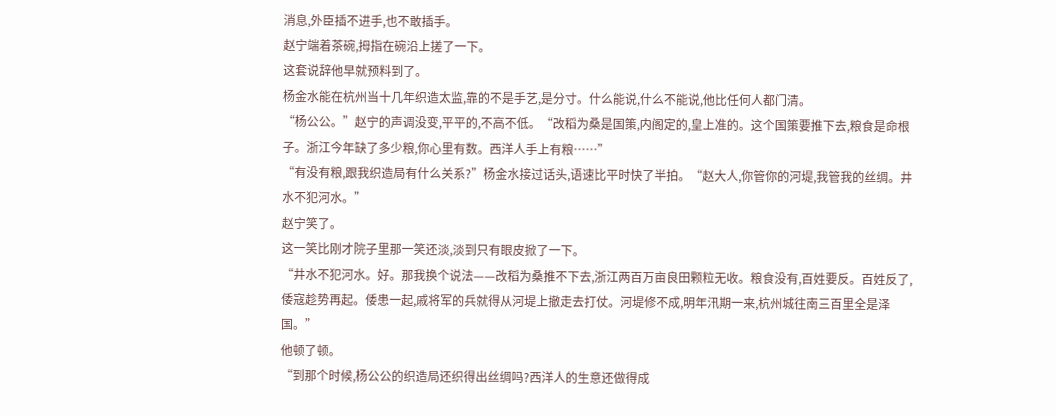消息,外臣插不进手,也不敢插手。
赵宁端着茶碗,拇指在碗沿上搓了一下。
这套说辞他早就预料到了。
杨金水能在杭州当十几年织造太监,靠的不是手艺,是分寸。什么能说,什么不能说,他比任何人都门清。
“杨公公。”赵宁的声调没变,平平的,不高不低。“改稻为桑是国策,内阁定的,皇上准的。这个国策要推下去,粮食是命根子。浙江今年缺了多少粮,你心里有数。西洋人手上有粮……”
“有没有粮,跟我织造局有什么关系?”杨金水接过话头,语速比平时快了半拍。“赵大人,你管你的河堤,我管我的丝绸。井水不犯河水。”
赵宁笑了。
这一笑比刚才院子里那一笑还淡,淡到只有眼皮掀了一下。
“井水不犯河水。好。那我换个说法——改稻为桑推不下去,浙江两百万亩良田颗粒无收。粮食没有,百姓要反。百姓反了,倭寇趁势再起。倭患一起,戚将军的兵就得从河堤上撤走去打仗。河堤修不成,明年汛期一来,杭州城往南三百里全是泽国。”
他顿了顿。
“到那个时候,杨公公的织造局还织得出丝绸吗?西洋人的生意还做得成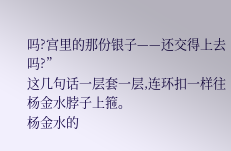吗?宫里的那份银子——还交得上去吗?”
这几句话一层套一层,连环扣一样往杨金水脖子上箍。
杨金水的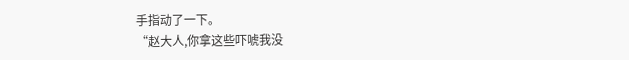手指动了一下。
“赵大人,你拿这些吓唬我没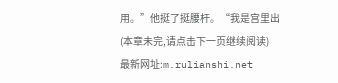用。”他挺了挺腰杆。“我是宫里出
(本章未完,请点击下一页继续阅读)
最新网址:m.rulianshi.net